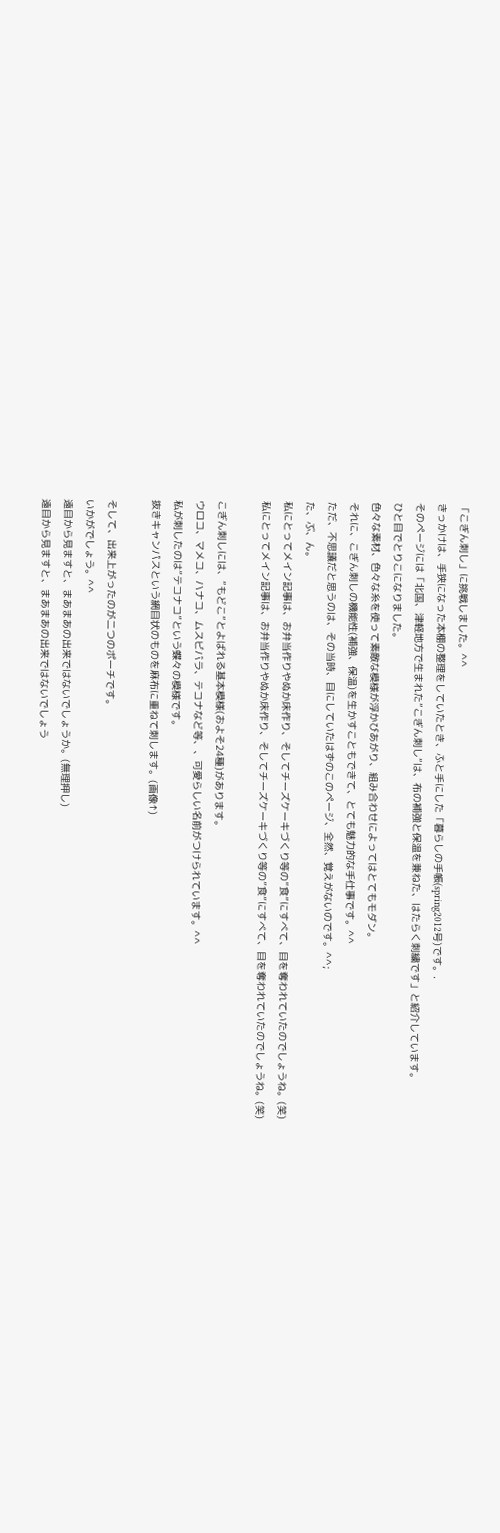「こぎん刺し」に挑戦しました。^^
きっかけは、手狭になった本棚の整理をしていたとき、ふと手にした「暮らしの手帳(spring2012号)です。.
そのページには「北国、津軽地方で生まれた”こぎん刺し”は、布の補強と保温を兼ねた、はたらく刺繍です」と紹介しています。
ひと目でとりこになりました。
色々な素材、色々な糸を使って素敵な模様が浮かびあがり、組み合わせによってはとてもモダン。
それに、こぎん刺しの機能性(補強、保温)を生かすこともできて、とても魅力的な手仕事です。^^
ただ、不思議だと思うのは、その当時、目にしていたはずのこのページ、全然、覚えがないのです。^^;
た、ぶ、ん。
私にとってメイン記事は、お弁当作りやぬか床作り、そしてチーズケーキづくり等の”食”にすべて、目を奪われていたのでしょうね。(笑)
私にとってメイン記事は、お弁当作りやぬか床作り、そしてチーズケーキづくり等の”食”にすべて、目を奪われていたのでしょうね。(笑)

こぎん刺しには、”もどこ”とよばれる基本模様(およそ24種)があります。
ウロコ、マメコ、ハナコ、ムスビバラ、テコナなど等、、可愛らしい名前がつけられています。^^
私が刺したのは”テコナコ”という蝶々の模様です。
抜きキャンパスという網目状のものを麻布に重ねて刺します。(画像↑)

そして、出来上がったのが二つのポーチです。
いかがでしょう。^^
遠目から見ますと、まあまあの出来ではないでしょうか。(無理押し)
遠目から見ますと、まあまあの出来ではないでしょう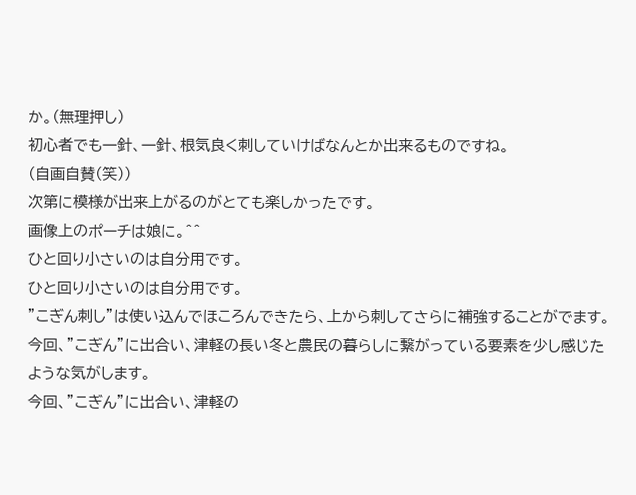か。(無理押し)
初心者でも一針、一針、根気良く刺していけばなんとか出来るものですね。
(自画自賛(笑))
次第に模様が出来上がるのがとても楽しかったです。
画像上のポーチは娘に。^^
ひと回り小さいのは自分用です。
ひと回り小さいのは自分用です。
”こぎん刺し”は使い込んでほころんできたら、上から刺してさらに補強することがでます。
今回、”こぎん”に出合い、津軽の長い冬と農民の暮らしに繋がっている要素を少し感じたような気がします。
今回、”こぎん”に出合い、津軽の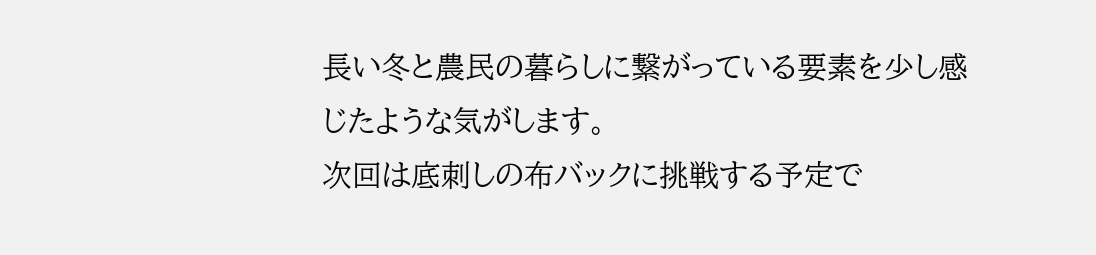長い冬と農民の暮らしに繋がっている要素を少し感じたような気がします。
次回は底刺しの布バックに挑戦する予定で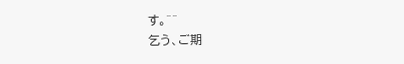す。^^
乞う、ご期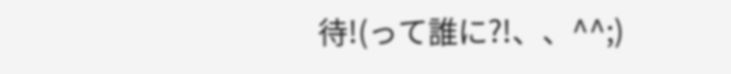待!(って誰に?!、、^^;)